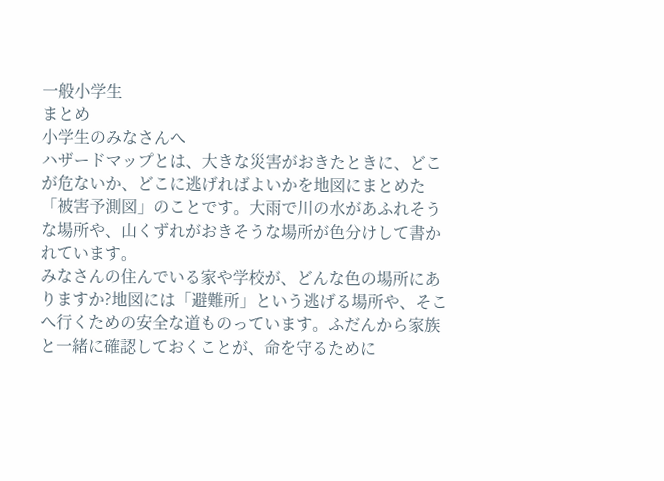一般小学生
まとめ
小学生のみなさんへ
ハザードマップとは、大きな災害がおきたときに、どこが危ないか、どこに逃げればよいかを地図にまとめた「被害予測図」のことです。大雨で川の水があふれそうな場所や、山くずれがおきそうな場所が色分けして書かれています。
みなさんの住んでいる家や学校が、どんな色の場所にありますか?地図には「避難所」という逃げる場所や、そこへ行くための安全な道ものっています。ふだんから家族と一緒に確認しておくことが、命を守るために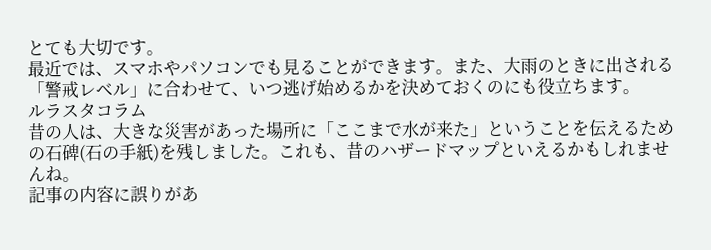とても大切です。
最近では、スマホやパソコンでも見ることができます。また、大雨のときに出される「警戒レベル」に合わせて、いつ逃げ始めるかを決めておくのにも役立ちます。
ルラスタコラム
昔の人は、大きな災害があった場所に「ここまで水が来た」ということを伝えるための石碑(石の手紙)を残しました。これも、昔のハザードマップといえるかもしれませんね。
記事の内容に誤りがあ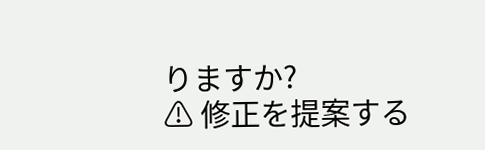りますか?
⚠ 修正を提案する